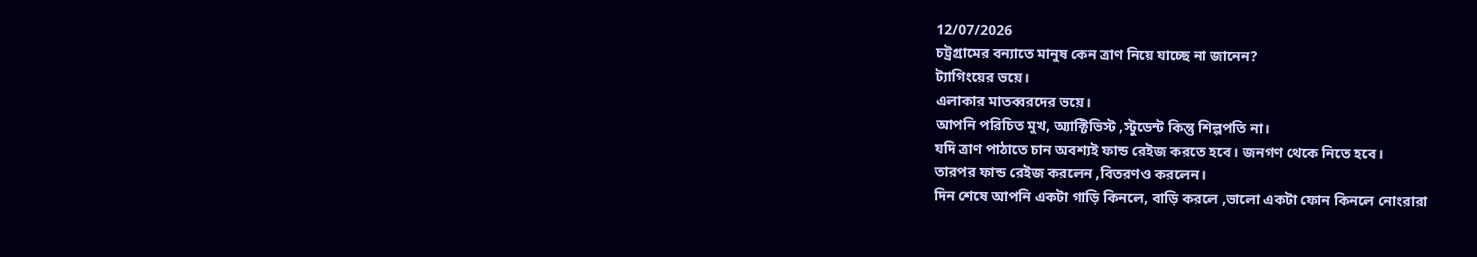12/07/2026
চট্রগ্রামের বন্যাতে মানুষ কেন ত্রাণ নিয়ে যাচ্ছে না জানেন?
ট্যাগিংয়ের ভয়ে।
এলাকার মাতব্বরদের ভয়ে।
আপনি পরিচিত মুখ, অ্যাক্টিভিস্ট ,স্টুডেন্ট কিন্তু শিল্পপতি না।
যদি ত্রাণ পাঠাতে চান অবশ্যই ফান্ড রেইজ করতে হবে। জনগণ থেকে নিতে হবে।
তারপর ফান্ড রেইজ করলেন ,বিতরণও করলেন।
দিন শেষে আপনি একটা গাড়ি কিনলে, বাড়ি করলে ,ভালো একটা ফোন কিনলে নোংরারা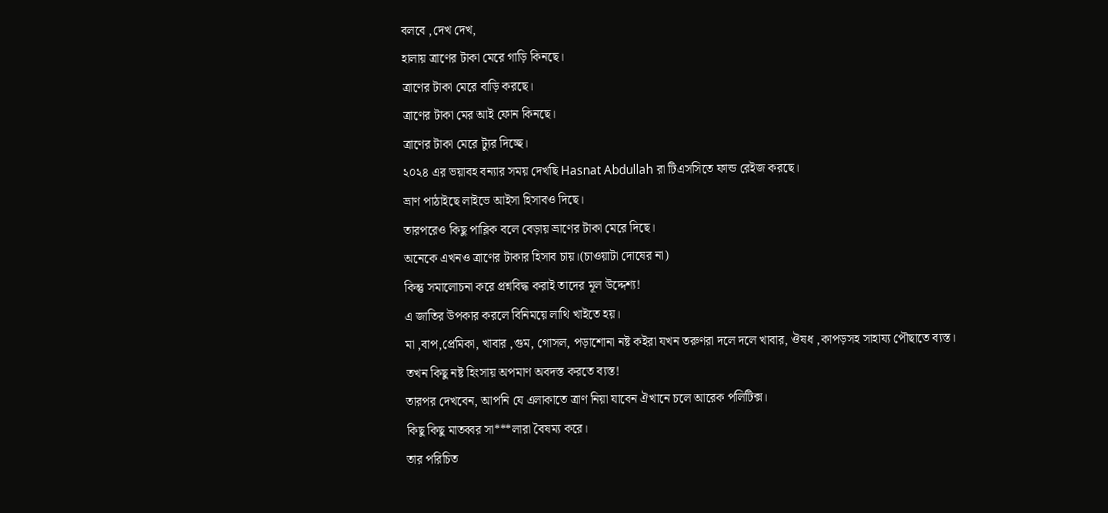বলবে ,দেখ দেখ,
হালায় ত্রাণের টাকা মেরে গাড়ি কিনছে।
ত্রাণের টাকা মেরে বাড়ি করছে।
ত্রাণের টাকা মের আই ফোন কিনছে।
ত্রাণের টাকা মেরে ট্যুর দিচ্ছে।
২০২৪ এর ভয়াবহ বন্যার সময় দেখছি Hasnat Abdullah রা টিএসসিতে ফান্ড রেইজ করছে।
ভ্রাণ পাঠাইছে লাইভে আইসা হিসাবও দিছে।
তারপরেও কিছু পাব্লিক বলে বেড়ায় ভ্রাণের টাকা মেরে দিছে।
অনেকে এখনও ত্রাণের টাকার হিসাব চায়।(চাওয়াটা দোষের না)
কিন্তু সমালোচনা করে প্রশ্নবিদ্ধ করাই তাদের মূল উদ্দেশ্য!
এ জাতির উপকার করলে বিনিময়ে লাথি খাইতে হয়।
মা ,বাপ,প্রেমিকা, খাবার ,গুম, গোসল, পড়াশোনা নষ্ট কইরা যখন তরুণরা দলে দলে খাবার, ঔষধ ,কাপড়সহ সাহায্য পৌছাতে ব্যস্ত।
তখন কিছু নষ্ট হিংসায় অপমাণ অবদস্ত করতে ব্যস্ত!
তারপর দেখবেন, আপনি যে এলাকাতে ত্রাণ নিয়া যাবেন ঐখানে চলে আরেক পলিটিক্স।
কিছু কিছু মাতব্বর সা***লারা বৈষম্য করে।
তার পরিচিত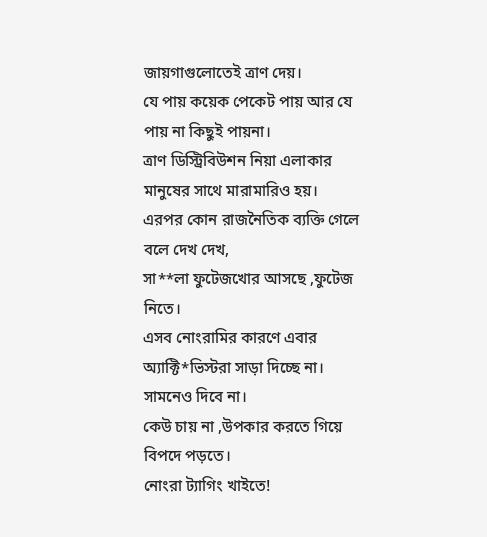জায়গাগুলোতেই ত্রাণ দেয়।
যে পায় কয়েক পেকেট পায় আর যে পায় না কিছুই পায়না।
ত্রাণ ডিস্ট্রিবিউশন নিয়া এলাকার মানুষের সাথে মারামারিও হয়।
এরপর কোন রাজনৈতিক ব্যক্তি গেলে বলে দেখ দেখ,
সা**লা ফুটেজখোর আসছে ,ফুটেজ নিতে।
এসব নোংরামির কারণে এবার অ্যাক্টি*ভিস্টরা সাড়া দিচ্ছে না।
সামনেও দিবে না।
কেউ চায় না ,উপকার করতে গিয়ে বিপদে পড়তে।
নোংরা ট্যাগিং খাইতে!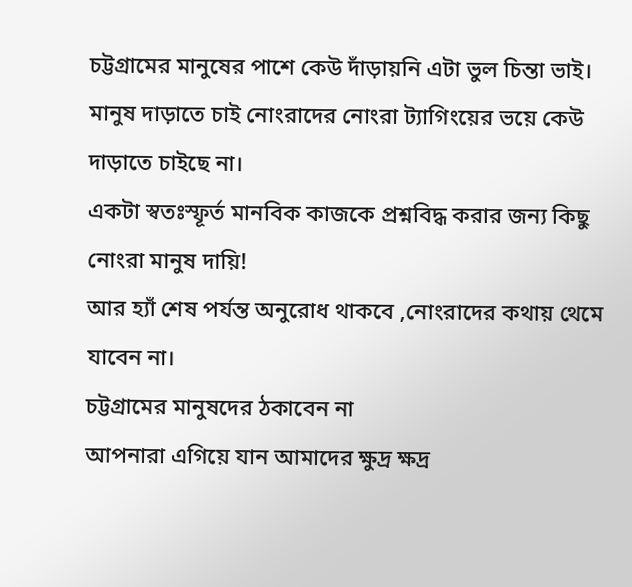চট্টগ্রামের মানুষের পাশে কেউ দাঁড়ায়নি এটা ভুল চিন্তা ভাই।
মানুষ দাড়াতে চাই নোংরাদের নোংরা ট্যাগিংয়ের ভয়ে কেউ দাড়াতে চাইছে না।
একটা স্বতঃস্ফূর্ত মানবিক কাজকে প্রশ্নবিদ্ধ করার জন্য কিছু নোংরা মানুষ দায়ি!
আর হ্যাঁ শেষ পর্যন্ত অনুরোধ থাকবে ,নোংরাদের কথায় থেমে যাবেন না।
চট্টগ্রামের মানুষদের ঠকাবেন না
আপনারা এগিয়ে যান আমাদের ক্ষুদ্র ক্ষদ্র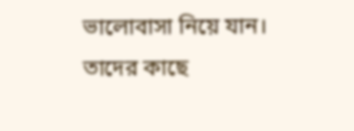ভালোবাসা নিয়ে যান।
তাদের কাছে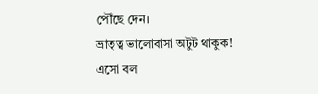পৌঁছে দেন।
ভ্রাতৃত্ব ভালোবাসা অটুট থাকুক!
এসো বল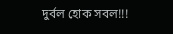দুর্বল হোক সবল!!!